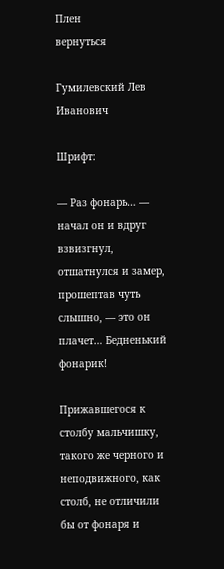Плен
вернуться

Гумилевский Лев Иванович

Шрифт:

— Раз фонарь… — начал он и вдруг взвизгнул, отшатнулся и замер, прошептав чуть слышно, — это он плачет… Бедненький фонарик!

Прижавшегося к столбу мальчишку, такого же черного и неподвижного, как столб, не отличили бы от фонаря и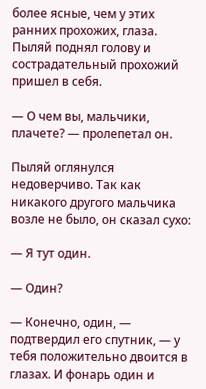более ясные, чем у этих ранних прохожих, глаза. Пыляй поднял голову и сострадательный прохожий пришел в себя.

— О чем вы, мальчики, плачете? — пролепетал он.

Пыляй оглянулся недоверчиво. Так как никакого другого мальчика возле не было, он сказал сухо:

— Я тут один.

— Один?

— Конечно, один, — подтвердил его спутник, — у тебя положительно двоится в глазах. И фонарь один и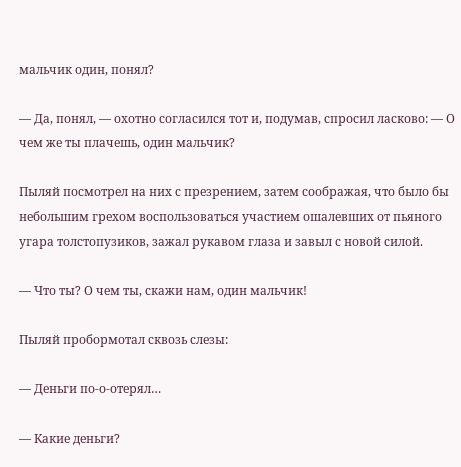мальчик один, понял?

— Да, понял, — охотно согласился тот и, подумав, спросил ласково: — О чем же ты плачешь, один мальчик?

Пыляй посмотрел на них с презрением, затем соображая, что было бы небольшим грехом воспользоваться участием ошалевших от пьяного угара толстопузиков, зажал рукавом глаза и завыл с новой силой.

— Что ты? О чем ты, скажи нам, один мальчик!

Пыляй пробормотал сквозь слезы:

— Деньги по-о-отерял…

— Какие деньги?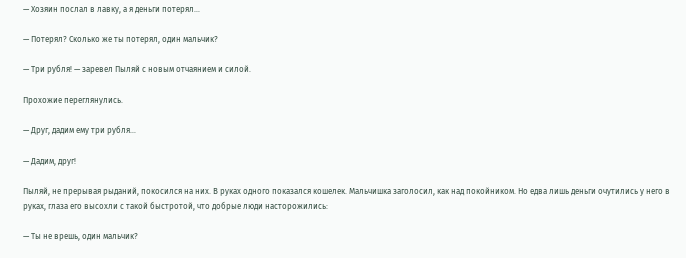— Хозяин послал в лавку, а я деньги потерял…

— Потерял? Сколько же ты потерял, один мальчик?

— Три рубля! — заревел Пыляй с новым отчаянием и силой.

Прохожие переглянулись.

— Друг, дадим ему три рубля…

— Дадим, друг!

Пыляй, не прерывая рыданий, покосился на них. В руках одного показался кошелек. Мальчишка заголосил, как над покойником. Но едва лишь деньги очутились у него в руках, глаза его высохли с такой быстротой, что добрые люди насторожились:

— Ты не врешь, один мальчик?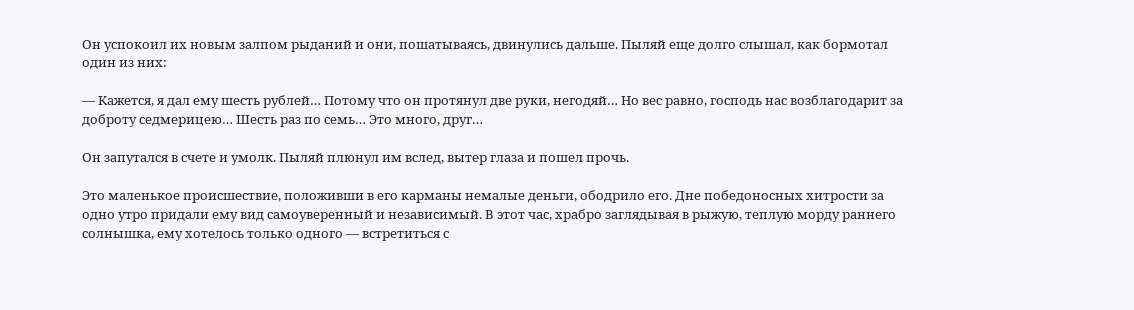Он успокоил их новым залпом рыданий и они, пошатываясь, двинулись дальше. Пыляй еще долго слышал, как бормотал один из них:

— Кажется, я дал ему шесть рублей… Потому что он протянул две руки, негодяй… Но вес равно, господь нас возблагодарит за доброту седмерицею… Шесть раз по семь… Это много, друг…

Он запутался в счете и умолк. Пыляй плюнул им вслед, вытер глаза и пошел прочь.

Это маленькое происшествие, положивши в его карманы немалые деньги, ободрило его. Дне победоносных хитрости за одно утро придали ему вид самоуверенный и независимый. В этот час, храбро заглядывая в рыжую, теплую морду раннего солнышка, ему хотелось только одного — встретиться с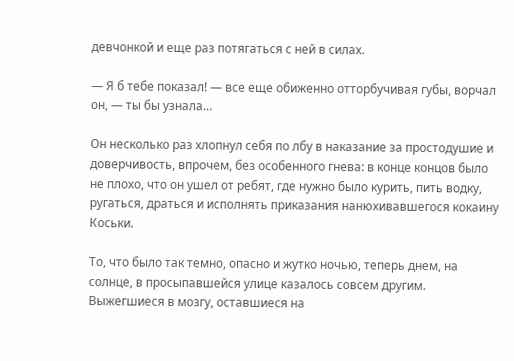девчонкой и еще раз потягаться с ней в силах.

— Я б тебе показал! — все еще обиженно отторбучивая губы, ворчал он, — ты бы узнала…

Он несколько раз хлопнул себя по лбу в наказание за простодушие и доверчивость, впрочем, без особенного гнева: в конце концов было не плохо, что он ушел от ребят, где нужно было курить, пить водку, ругаться, драться и исполнять приказания нанюхивавшегося кокаину Коськи.

То, что было так темно, опасно и жутко ночью, теперь днем, на солнце, в просыпавшейся улице казалось совсем другим. Выжегшиеся в мозгу, оставшиеся на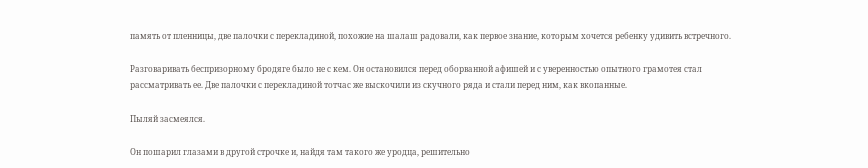память от пленницы, две палочки с перекладиной, похожие на шалаш радовали, как первое знание, которым хочется ребенку удивить встречного.

Разговаривать беспризорному бродяге было не с кем. Он остановился перед оборванной афишей и с уверенностью опытного грамотея стал рассматривать ее. Две палочки с перекладиной тотчас же выскочили из скучного ряда и стали перед ним, как вкопанные.

Пыляй засмеялся.

Он пошарил глазами в другой строчке и, найдя там такого же уродца, решительно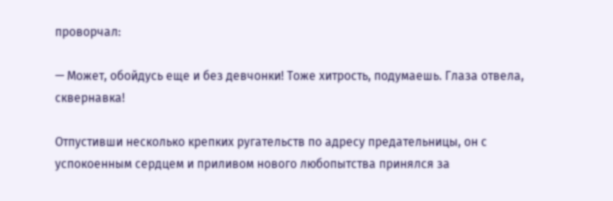проворчал:

— Может, обойдусь еще и без девчонки! Тоже хитрость, подумаешь. Глаза отвела, сквернавка!

Отпустивши несколько крепких ругательств по адресу предательницы, он с успокоенным сердцем и приливом нового любопытства принялся за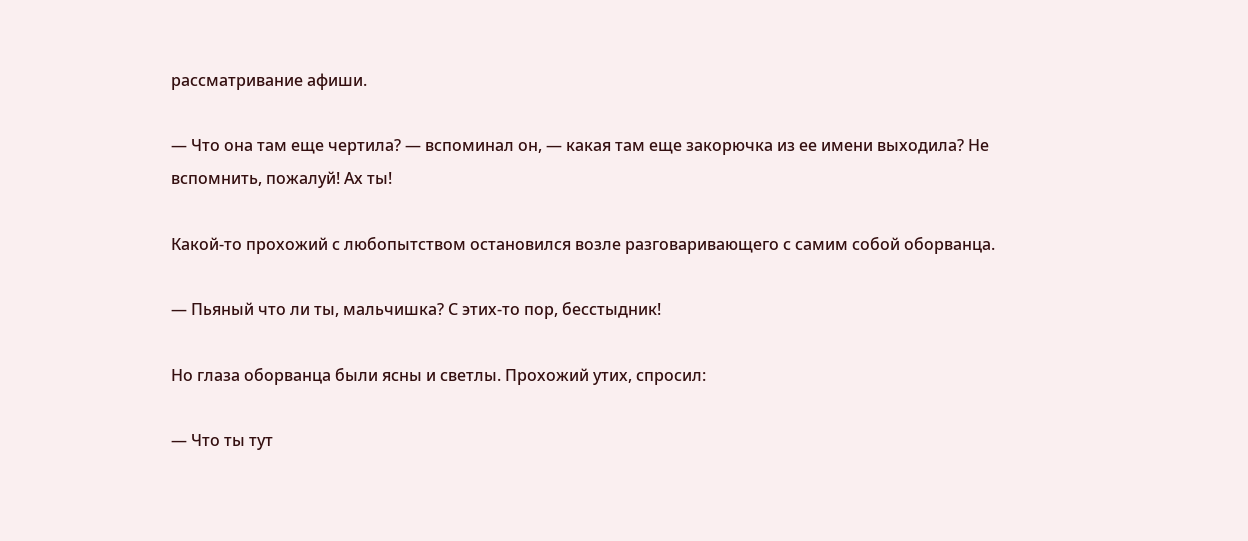рассматривание афиши.

— Что она там еще чертила? — вспоминал он, — какая там еще закорючка из ее имени выходила? Не вспомнить, пожалуй! Ах ты!

Какой-то прохожий с любопытством остановился возле разговаривающего с самим собой оборванца.

— Пьяный что ли ты, мальчишка? С этих-то пор, бесстыдник!

Но глаза оборванца были ясны и светлы. Прохожий утих, спросил:

— Что ты тут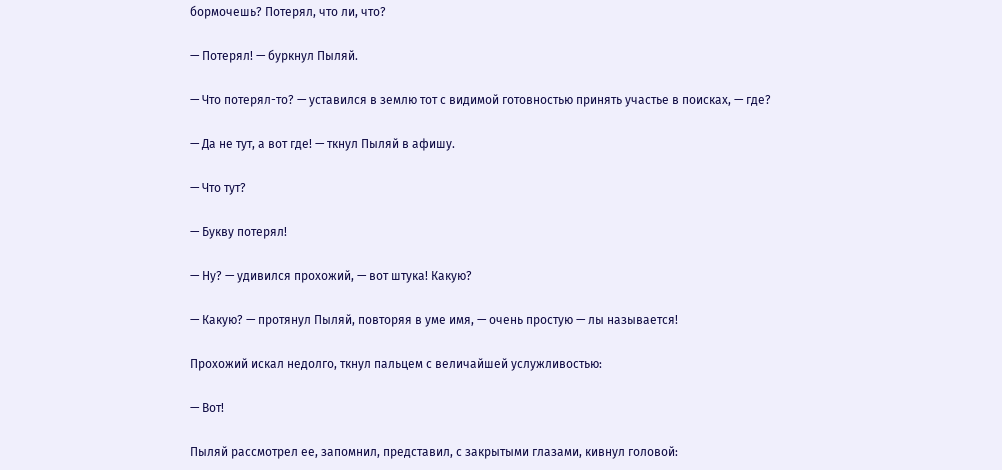бормочешь? Потерял, что ли, что?

— Потерял! — буркнул Пыляй.

— Что потерял-то? — уставился в землю тот с видимой готовностью принять участье в поисках, — где?

— Да не тут, а вот где! — ткнул Пыляй в афишу.

— Что тут?

— Букву потерял!

— Ну? — удивился прохожий, — вот штука! Какую?

— Какую? — протянул Пыляй, повторяя в уме имя, — очень простую — лы называется!

Прохожий искал недолго, ткнул пальцем с величайшей услужливостью:

— Вот!

Пыляй рассмотрел ее, запомнил, представил, с закрытыми глазами, кивнул головой: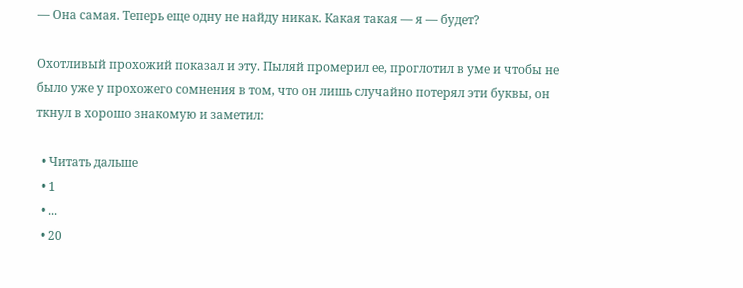— Она самая. Теперь еще одну не найду никак. Какая такая — я — будет?

Охотливый прохожий показал и эту. Пыляй промерил ее, проглотил в уме и чтобы не было уже у прохожего сомнения в том, что он лишь случайно потерял эти буквы, он ткнул в хорошо знакомую и заметил:

  • Читать дальше
  • 1
  • ...
  • 20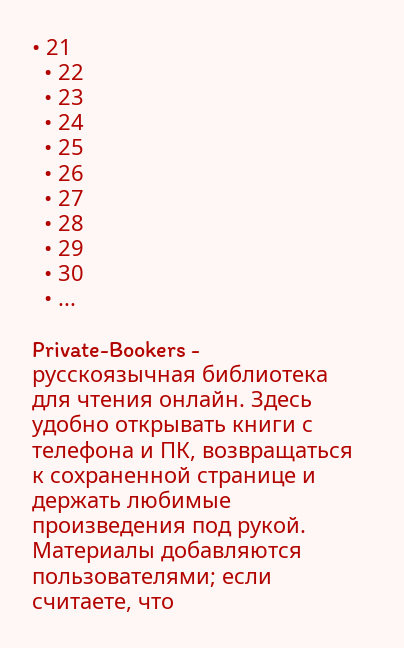• 21
  • 22
  • 23
  • 24
  • 25
  • 26
  • 27
  • 28
  • 29
  • 30
  • ...

Private-Bookers - русскоязычная библиотека для чтения онлайн. Здесь удобно открывать книги с телефона и ПК, возвращаться к сохраненной странице и держать любимые произведения под рукой. Материалы добавляются пользователями; если считаете, что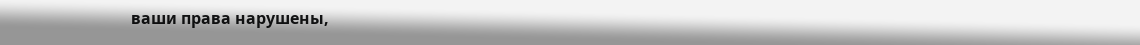ваши права нарушены,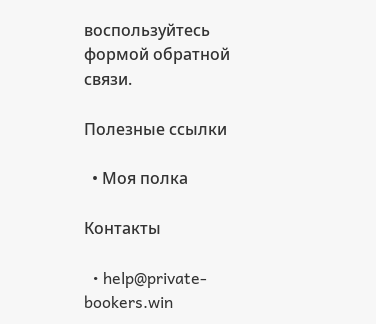воспользуйтесь формой обратной связи.

Полезные ссылки

  • Моя полка

Контакты

  • help@private-bookers.win